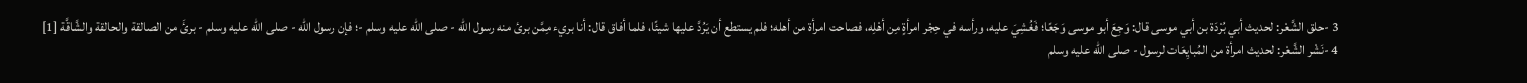3 -حلق الشَّعْر: لحديث أبي بُرْدَة بن أبي موسى قال: وَجِعَ أبو موسى وَجَعًا؛ فَغُشِيَ عليه، ورأسه في حِجْر امرأةٍ مِن أهْلِه، فصاحت امرأة من أهله؛ فلم يستطع أن يَرُدَّ عليها شيئًا، فلما أفاق قال: أنا بريء مِمَّن برئ منه رسول الله - صلى الله عليه وسلم -؛ فإن رسول الله - صلى الله عليه وسلم - برئَ من الصالقة والحالقة والشَّاقَّة [1]
4 -نَشْر الشَّعْر: لحديث امرأة من المُبايِعَات لرسول - صلى الله عليه وسلم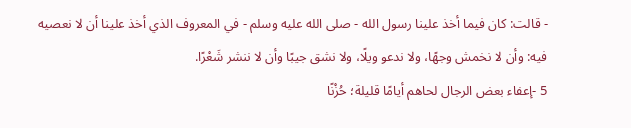- قالت: كان فيما أخذ علينا رسول الله - صلى الله عليه وسلم - في المعروف الذي أخذ علينا أن لا نعصيه فيه: وأن لا نخمش وجهًا، ولا ندعو ويلًا، ولا نشق جيبًا وأن لا ننشر شَعْرًا.
5 -إعفاء بعض الرجال لحاهم أيامًا قليلة؛ حُزْنًا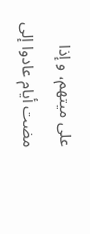على ميتهم، و إذا مضت أيام عادوا إلى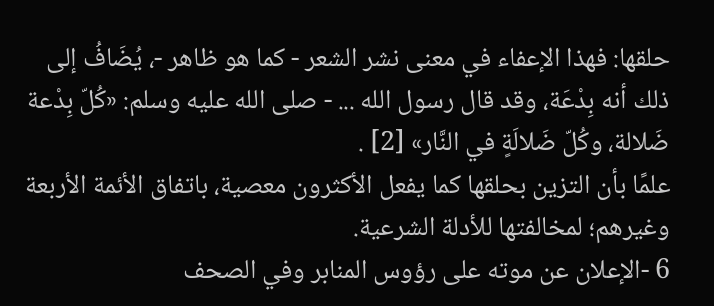حلقها: فهذا الإعفاء في معنى نشر الشعر - كما هو ظاهر -، يُضَافُ إلى ذلك أنه بِدْعَة، وقد قال رسول الله ... - صلى الله عليه وسلم: «كُلّ بِدْعة ضَلالة، وكُلّ ضَلالَةٍ في النَّار» [2] .
علمًا بأن التزين بحلقها كما يفعل الأكثرون معصية، باتفاق الأئمة الأربعة وغيرهم؛ لمخالفتها للأدلة الشرعية.
6 -الإعلان عن موته على رؤوس المنابر وفي الصحف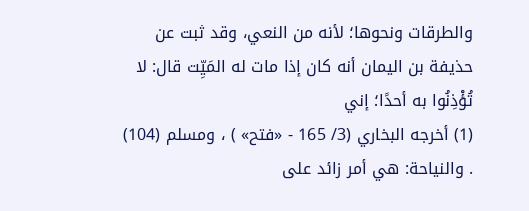والطرقات ونحوها؛ لأنه من النعي، وقد ثبت عن حذيفة بن اليمان أنه كان إذا مات له المَيِّت قال: لا تُؤْذِنُوا به أحدًا؛ إني
(1) أخرجه البخاري (3/ 165 - «فتح» ) ، ومسلم (104) . والنياحة: هي أمر زائد على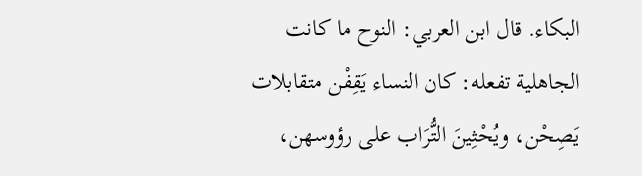البكاء. قال ابن العربي: النوح ما كانت الجاهلية تفعله: كان النساء يَقِفْن متقابلات يَصِحْن، ويُحْثِينَ التُّرَاب على رؤوسهن،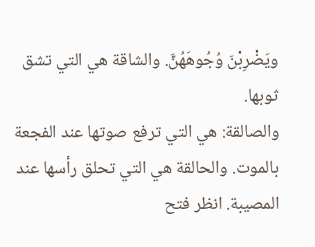ويَضْرِبْنَ وُجُوهَهُنَّ. والشاقة هي التي تشق ثوبها.
والصالقة: هي التي ترفع صوتها عند الفجعة بالموت. والحالقة هي التي تحلق رأسها عند المصيبة. انظر فتح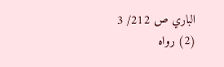الباري ص 212/ 3
(2) رواه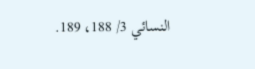النسائي 3/ 188، 189.